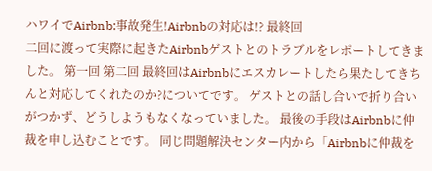ハワイでAirbnb:事故発生!Airbnbの対応は!? 最終回
二回に渡って実際に起きたAirbnbゲストとのトラブルをレポートしてきました。 第一回 第二回 最終回はAirbnbにエスカレートしたら果たしてきちんと対応してくれたのか?についてです。 ゲストとの話し合いで折り合いがつかず、どうしようもなくなっていました。 最後の手段はAirbnbに仲裁を申し込むことです。 同じ問題解決センター内から「Airbnbに仲裁を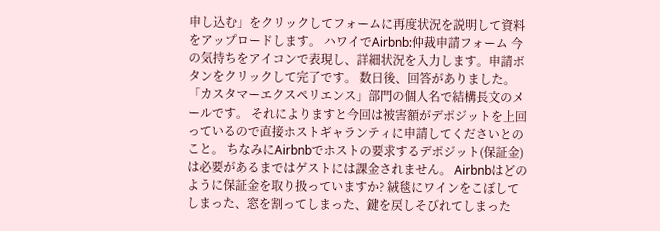申し込む」をクリックしてフォームに再度状況を説明して資料をアップロードします。 ハワイでAirbnb:仲裁申請フォーム 今の気持ちをアイコンで表現し、詳細状況を入力します。申請ボタンをクリックして完了です。 数日後、回答がありました。 「カスタマーエクスペリエンス」部門の個人名で結構長文のメールです。 それによりますと今回は被害額がデポジットを上回っているので直接ホストギャランティに申請してくださいとのこと。 ちなみにAirbnbでホストの要求するデポジット(保証金)は必要があるまではゲストには課金されません。 Airbnbはどのように保証金を取り扱っていますか? 絨毯にワインをこぼしてしまった、窓を割ってしまった、鍵を戻しそびれてしまった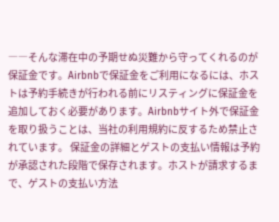――そんな滞在中の予期せぬ災難から守ってくれるのが保証金です。Airbnbで保証金をご利用になるには、ホストは予約手続きが行われる前にリスティングに保証金を追加しておく必要があります。Airbnbサイト外で保証金を取り扱うことは、当社の利用規約に反するため禁止されています。 保証金の詳細とゲストの支払い情報は予約が承認された段階で保存されます。ホストが請求するまで、ゲストの支払い方法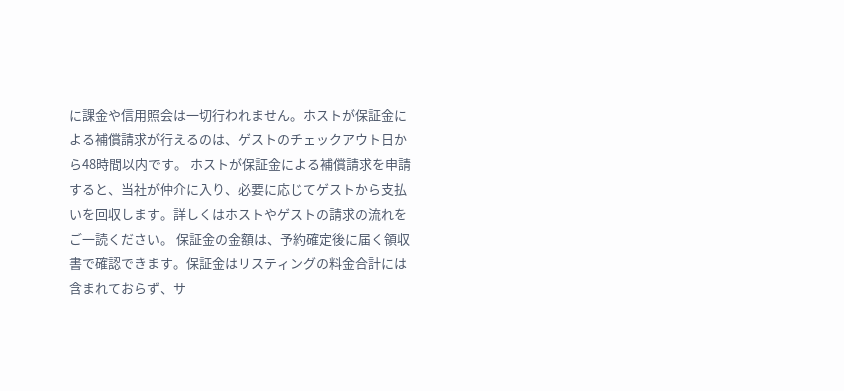に課金や信用照会は一切行われません。ホストが保証金による補償請求が行えるのは、ゲストのチェックアウト日から48時間以内です。 ホストが保証金による補償請求を申請すると、当社が仲介に入り、必要に応じてゲストから支払いを回収します。詳しくはホストやゲストの請求の流れをご一読ください。 保証金の金額は、予約確定後に届く領収書で確認できます。保証金はリスティングの料金合計には含まれておらず、サ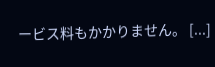ービス料もかかりません。 [...]